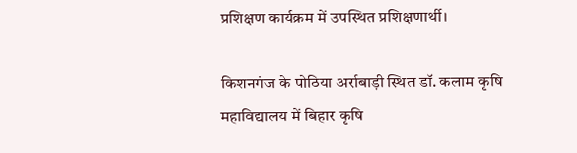प्रशिक्षण कार्यक्रम में उपस्थित प्रशिक्षणार्थी।

किशनगंज के पोठिया अर्राबाड़ी स्थित डॉ. कलाम कृषि महाविद्यालय में बिहार कृषि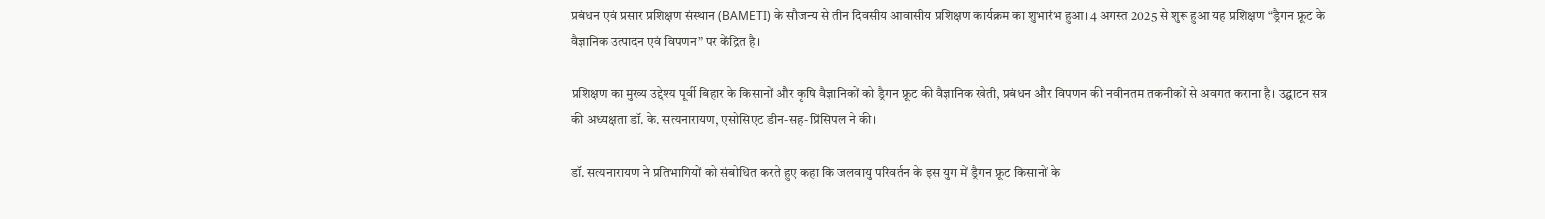प्रबंधन एवं प्रसार प्रशिक्षण संस्थान (BAMETI) के सौजन्य से तीन दिवसीय आवासीय प्रशिक्षण कार्यक्रम का शुभारंभ हुआ। 4 अगस्त 2025 से शुरू हुआ यह प्रशिक्षण “ड्रैगन फ्रूट के वैज्ञानिक उत्पादन एवं विपणन” पर केंद्रित है।

प्रशिक्षण का मुख्य उद्देश्य पूर्वी बिहार के किसानों और कृषि वैज्ञानिकों को ड्रैगन फ्रूट की वैज्ञानिक खेती, प्रबंधन और विपणन की नवीनतम तकनीकों से अवगत कराना है। उद्घाटन सत्र की अध्यक्षता डॉ. के. सत्यनारायण, एसोसिएट डीन-सह-प्रिंसिपल ने की।

डॉ. सत्यनारायण ने प्रतिभागियों को संबोधित करते हुए कहा कि जलवायु परिवर्तन के इस युग में ड्रैगन फ्रूट किसानों के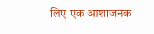लिए एक आशाजनक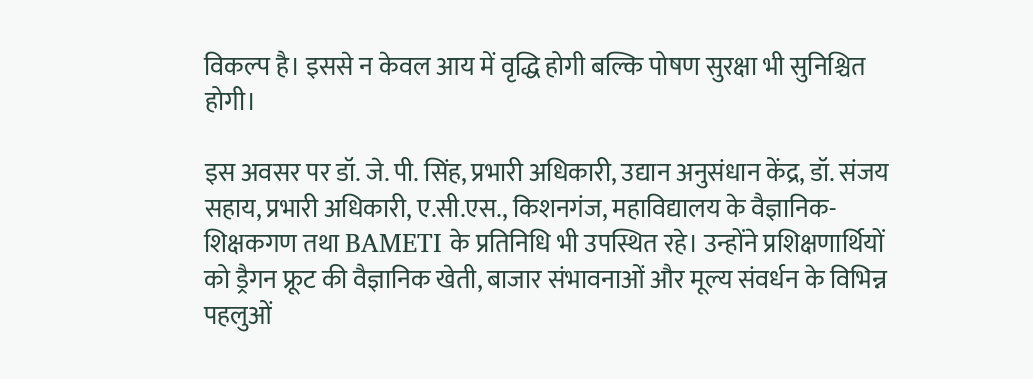विकल्प है। इससे न केवल आय में वृद्धि होगी बल्कि पोषण सुरक्षा भी सुनिश्चित होगी।

इस अवसर पर डॉ. जे. पी. सिंह, प्रभारी अधिकारी, उद्यान अनुसंधान केंद्र, डॉ. संजय सहाय, प्रभारी अधिकारी, ए.सी.एस., किशनगंज, महाविद्यालय के वैज्ञानिक-शिक्षकगण तथा BAMETI के प्रतिनिधि भी उपस्थित रहे। उन्होंने प्रशिक्षणार्थियों को ड्रैगन फ्रूट की वैज्ञानिक खेती, बाजार संभावनाओं और मूल्य संवर्धन के विभिन्न पहलुओं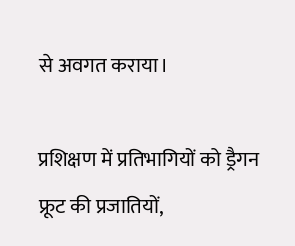से अवगत कराया।

प्रशिक्षण में प्रतिभागियों को ड्रैगन फ्रूट की प्रजातियों,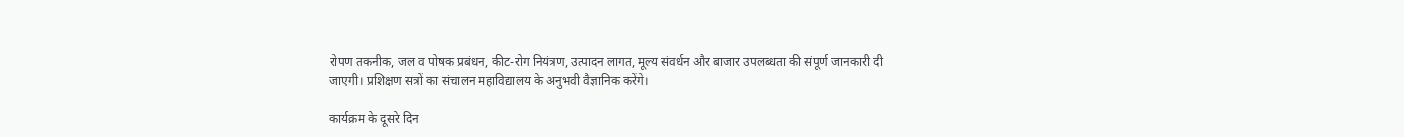रोपण तकनीक, जल व पोषक प्रबंधन, कीट-रोग नियंत्रण, उत्पादन लागत, मूल्य संवर्धन और बाजार उपलब्धता की संपूर्ण जानकारी दी जाएगी। प्रशिक्षण सत्रों का संचालन महाविद्यालय के अनुभवी वैज्ञानिक करेंगे।

कार्यक्रम के दूसरे दिन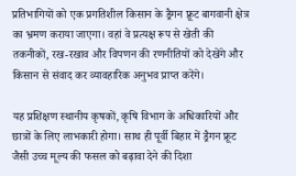प्रतिभागियों को एक प्रगतिशील किसान के ड्रैगन फ्रूट बागवानी क्षेत्र का भ्रमण कराया जाएगा। वहां वे प्रत्यक्ष रूप से खेती की तकनीकों, रख-रखाव और विपणन की रणनीतियों को देखेंगे और किसान से संवाद कर व्यावहारिक अनुभव प्राप्त करेंगे।

यह प्रशिक्षण स्थानीय कृषकों, कृषि विभाग के अधिकारियों और छात्रों के लिए लाभकारी होगा। साथ ही पूर्वी बिहार में ड्रैगन फ्रूट जैसी उच्च मूल्य की फसल को बढ़ावा देने की दिशा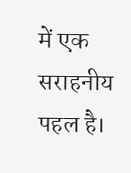में एक सराहनीय पहल है।